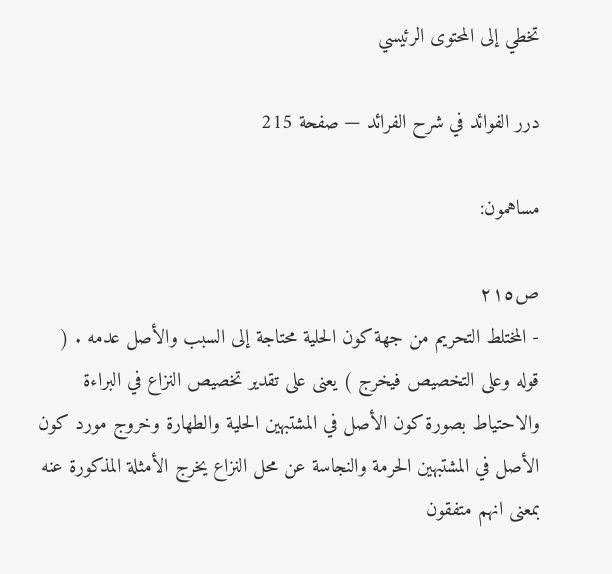تخطي إلى المحتوى الرئيسي

درر الفوائد في شرح الفرائد — صفحة 215

مساهمون:

ص٢١٥
- المختلط التحريم من جهة كون الحلية محتاجة إلى السبب والأصل عدمه . ( قوله وعلى التخصيص فيخرج ) يعنى على تقدير تخصيص النزاع في البراءة والاحتياط بصورة كون الأصل في المشتبهين الحلية والطهارة وخروج مورد كون الأصل في المشتبهين الحرمة والنجاسة عن محل النزاع يخرج الأمثلة المذكورة عنه بمعنى انهم متفقون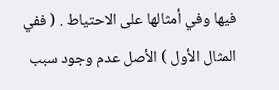فيها وفي أمثالها على الاحتياط . ( ففي المثال الأول ) الأصل عدم وجود سبب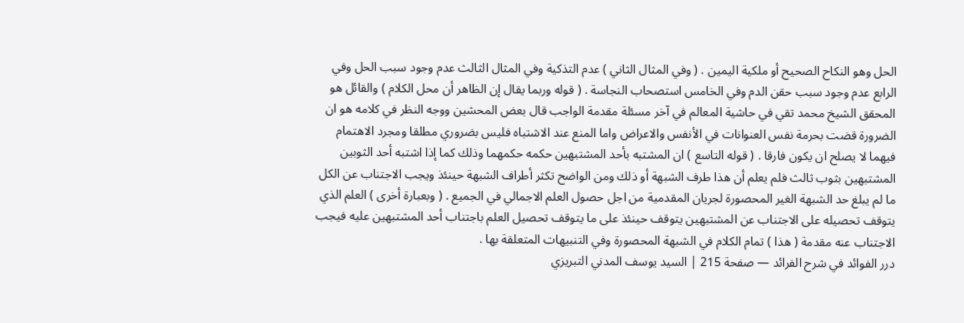الحل وهو النكاح الصحيح أو ملكية اليمين . ( وفي المثال الثاني ) عدم التذكية وفي المثال الثالث عدم وجود سبب الحل وفي الرابع عدم وجود سبب حقن الدم وفي الخامس استصحاب النجاسة . ( قوله وربما يقال إن الظاهر أن محل الكلام ) والقائل هو المحقق الشيخ محمد تقي في حاشية المعالم في آخر مسئلة مقدمة الواجب قال بعض المحشين ووجه النظر في كلامه هو ان الضرورة قضت بحرمة نفس العنوانات في الأنفس والاعراض واما المنع عند الاشتباه فليس بضروري مطلقا ومجرد الاهتمام فيهما لا يصلح ان يكون فارقا . ( قوله التاسع ) ان المشتبه بأحد المشتبهين حكمه حكمهما وذلك كما إذا اشتبه أحد الثوبين المشتبهين بثوب ثالث فلم يعلم أن هذا طرف الشبهة أو ذلك ومن الواضح تكثر أطراف الشبهة حينئذ ويجب الاجتناب عن الكل ما لم يبلغ حد الشبهة الغير المحصورة لجريان المقدمية من اجل حصول العلم الاجمالي في الجميع . ( وبعبارة أخرى ) العلم الذي يتوقف تحصيله على الاجتناب عن المشتبهين يتوقف حينئذ على ما يتوقف تحصيل العلم باجتناب أحد المشتبهين عليه فيجب الاجتناب عنه مقدمة ( هذا ) تمام الكلام في الشبهة المحصورة وفي التنبيهات المتعلقة بها .
درر الفوائد في شرح الفرائد — صفحة 215 | السيد يوسف المدني التبريزي